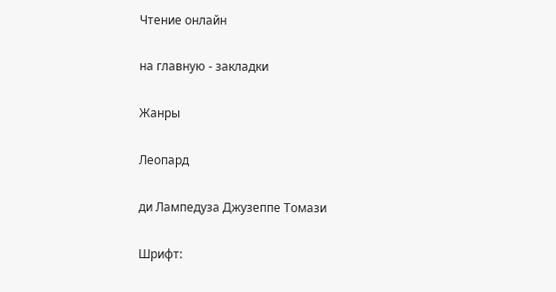Чтение онлайн

на главную - закладки

Жанры

Леопард

ди Лампедуза Джузеппе Томази

Шрифт: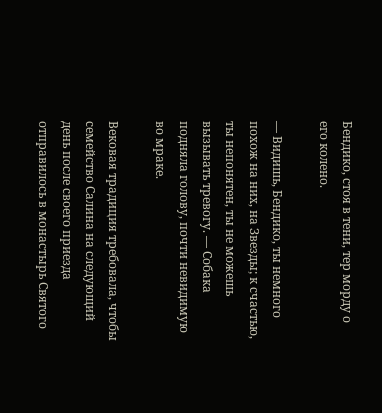Бендико, стоя в тени, тер морду о его колено.

— Видишь, Бендико, ты немного похож на них, на Звезды; к счастью, ты непонятен, ты не можешь вызывать тревогу. — Собака подняла голову, почти невидимую во мраке.

Вековая традиция требовала, чтобы семейство Салина на следующий день после своего приезда отправилось в монастырь Святого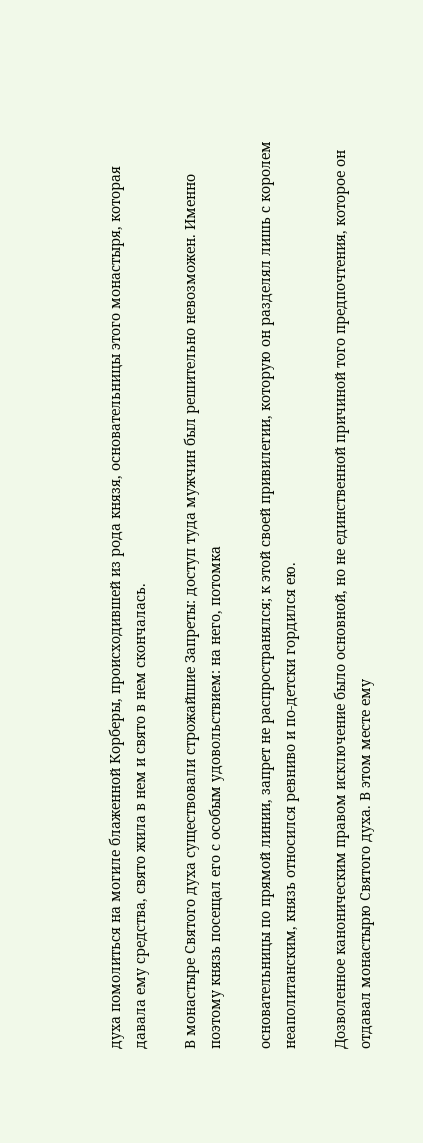духа помолиться на могиле блаженной Корберы, происходившей из рода князя, основательницы этого монастыря, которая давала ему средства, свято жила в нем и свято в нем скончалась.

В монастыре Святого духа существовали строжайшие Запреты: доступ туда мужчин был решительно невозможен. Именно поэтому князь посещал его с особым удовольствием: на него, потомка

основательницы по прямой линии, запрет не распространялся; к этой своей привилегии, которую он разделял лишь с королем неаполитанским, князь относился ревниво и по-детски гордился ею.

Дозволенное каноническим правом исключение было основной, но не единственной причиной того предпочтения, которое он отдавал монастырю Святого духа. В этом месте ему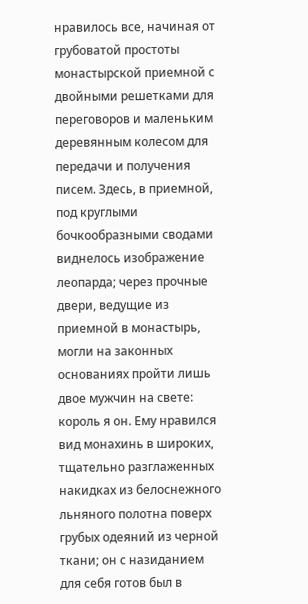нравилось все, начиная от грубоватой простоты монастырской приемной с двойными решетками для переговоров и маленьким деревянным колесом для передачи и получения писем. Здесь, в приемной, под круглыми бочкообразными сводами виднелось изображение леопарда; через прочные двери, ведущие из приемной в монастырь, могли на законных основаниях пройти лишь двое мужчин на свете: король я он. Ему нравился вид монахинь в широких, тщательно разглаженных накидках из белоснежного льняного полотна поверх грубых одеяний из черной ткани; он с назиданием для себя готов был в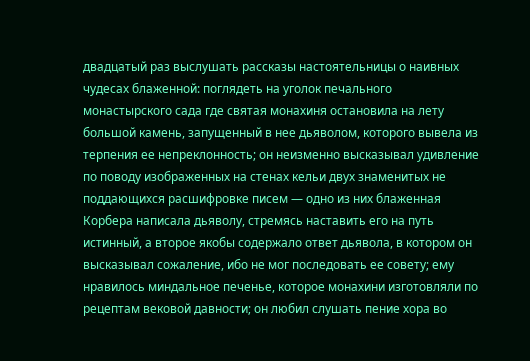двадцатый раз выслушать рассказы настоятельницы о наивных чудесах блаженной: поглядеть на уголок печального монастырского сада где святая монахиня остановила на лету большой камень, запущенный в нее дьяволом, которого вывела из терпения ее непреклонность; он неизменно высказывал удивление по поводу изображенных на стенах кельи двух знаменитых не поддающихся расшифровке писем — одно из них блаженная Корбера написала дьяволу, стремясь наставить его на путь истинный, а второе якобы содержало ответ дьявола, в котором он высказывал сожаление, ибо не мог последовать ее совету; ему нравилось миндальное печенье, которое монахини изготовляли по рецептам вековой давности; он любил слушать пение хора во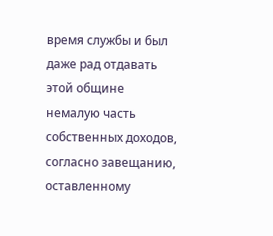время службы и был даже рад отдавать этой общине немалую часть собственных доходов, согласно завещанию, оставленному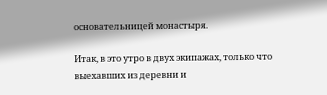основательницей монастыря.

Итак, в это утро в двух экипажах, только что выехавших из деревни и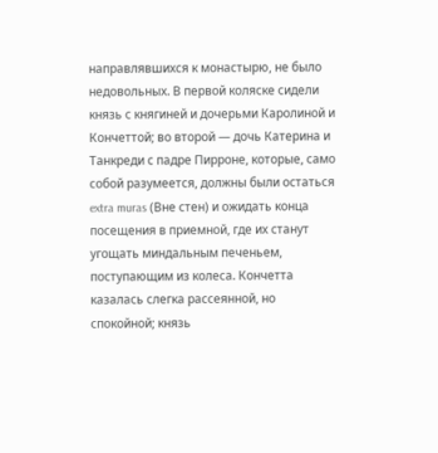направлявшихся к монастырю, не было недовольных. В первой коляске сидели князь с княгиней и дочерьми Каролиной и Кончеттой; во второй — дочь Катерина и Танкреди с падре Пирроне, которые, само собой разумеется, должны были остаться extra muras (Вне стен) и ожидать конца посещения в приемной, где их станут угощать миндальным печеньем, поступающим из колеса. Кончетта казалась слегка рассеянной, но спокойной; князь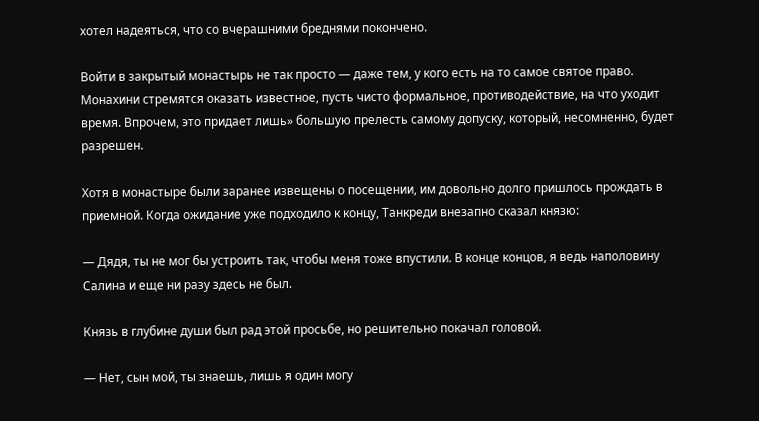хотел надеяться, что со вчерашними бреднями покончено.

Войти в закрытый монастырь не так просто — даже тем, у кого есть на то самое святое право. Монахини стремятся оказать известное, пусть чисто формальное, противодействие, на что уходит время. Впрочем, это придает лишь» большую прелесть самому допуску, который, несомненно, будет разрешен.

Хотя в монастыре были заранее извещены о посещении, им довольно долго пришлось прождать в приемной. Когда ожидание уже подходило к концу, Танкреди внезапно сказал князю:

— Дядя, ты не мог бы устроить так, чтобы меня тоже впустили. В конце концов, я ведь наполовину Салина и еще ни разу здесь не был.

Князь в глубине души был рад этой просьбе, но решительно покачал головой.

— Нет, сын мой, ты знаешь, лишь я один могу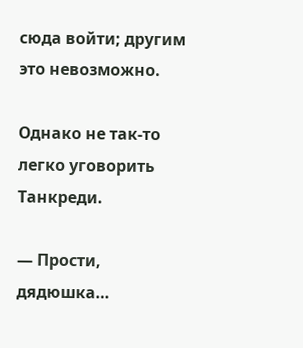сюда войти; другим это невозможно.

Однако не так-то легко уговорить Танкреди.

— Прости, дядюшка…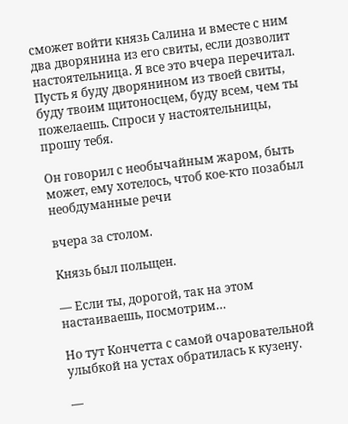сможет войти князь Салина и вместе с ним два дворянина из его свиты, если дозволит настоятельница. Я все это вчера перечитал. Пусть я буду дворянином из твоей свиты, буду твоим щитоносцем, буду всем, чем ты пожелаешь. Спроси у настоятельницы, прошу тебя.

Он говорил с необычайным жаром, быть может, ему хотелось, чтоб кое-кто позабыл необдуманные речи

вчера за столом.

Князь был польщен.

— Если ты, дорогой, так на этом настаиваешь, посмотрим…

Но тут Кончетта с самой очаровательной улыбкой на устах обратилась к кузену.

—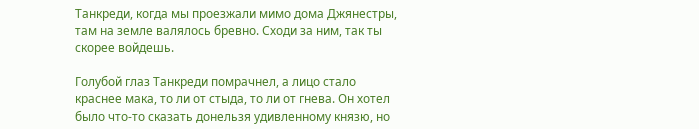Танкреди, когда мы проезжали мимо дома Джянестры, там на земле валялось бревно. Сходи за ним, так ты скорее войдешь.

Голубой глаз Танкреди помрачнел, а лицо стало краснее мака, то ли от стыда, то ли от гнева. Он хотел было что-то сказать донельзя удивленному князю, но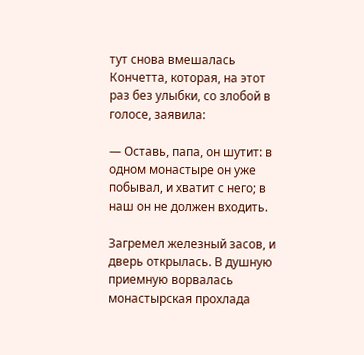тут снова вмешалась Кончетта, которая, на этот раз без улыбки, со злобой в голосе, заявила:

— Оставь, папа, он шутит: в одном монастыре он уже побывал, и хватит с него; в наш он не должен входить.

Загремел железный засов, и дверь открылась. В душную приемную ворвалась монастырская прохлада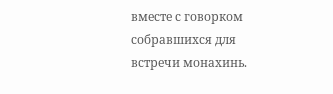вместе с говорком собравшихся для встречи монахинь.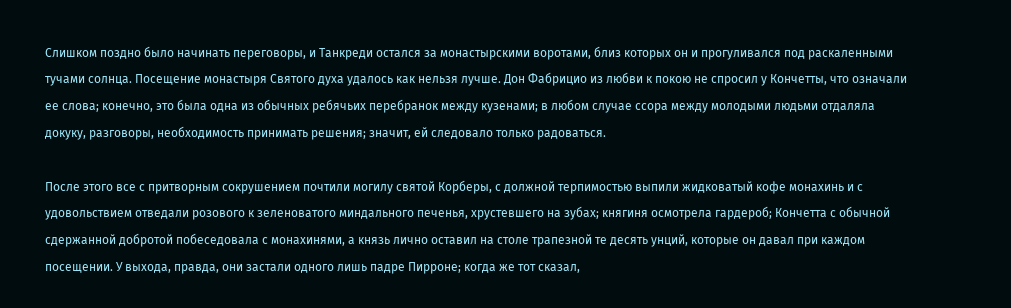Слишком поздно было начинать переговоры, и Танкреди остался за монастырскими воротами, близ которых он и прогуливался под раскаленными тучами солнца. Посещение монастыря Святого духа удалось как нельзя лучше. Дон Фабрицио из любви к покою не спросил у Кончетты, что означали ее слова; конечно, это была одна из обычных ребячьих перебранок между кузенами; в любом случае ссора между молодыми людьми отдаляла докуку, разговоры, необходимость принимать решения; значит, ей следовало только радоваться.

После этого все с притворным сокрушением почтили могилу святой Корберы, с должной терпимостью выпили жидковатый кофе монахинь и с удовольствием отведали розового к зеленоватого миндального печенья, хрустевшего на зубах; княгиня осмотрела гардероб; Кончетта с обычной сдержанной добротой побеседовала с монахинями, а князь лично оставил на столе трапезной те десять унций, которые он давал при каждом посещении. У выхода, правда, они застали одного лишь падре Пирроне; когда же тот сказал,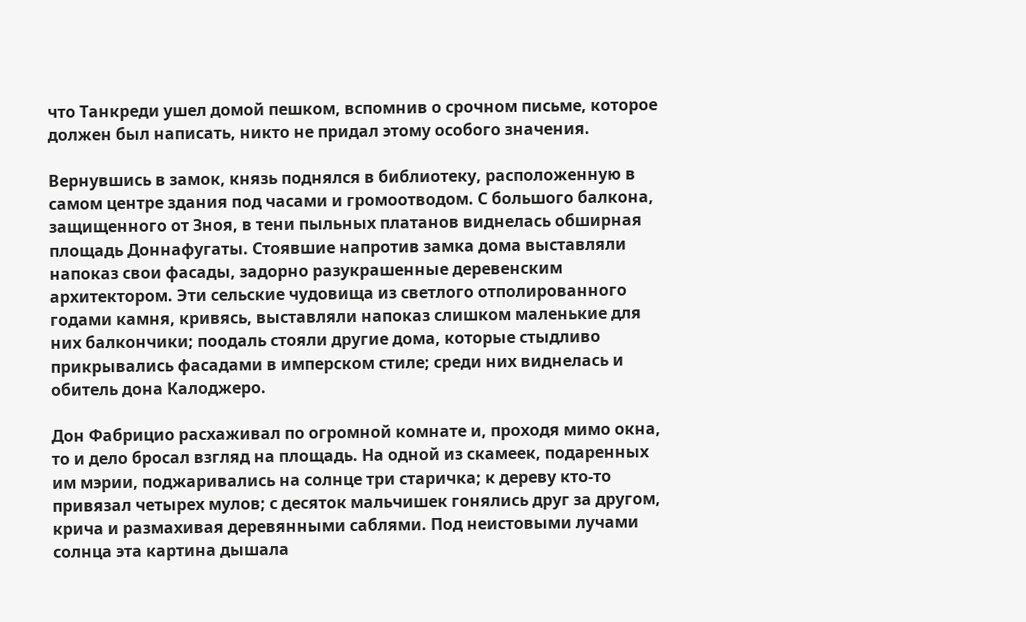что Танкреди ушел домой пешком, вспомнив о срочном письме, которое должен был написать, никто не придал этому особого значения.

Вернувшись в замок, князь поднялся в библиотеку, расположенную в самом центре здания под часами и громоотводом. С большого балкона, защищенного от Зноя, в тени пыльных платанов виднелась обширная площадь Доннафугаты. Стоявшие напротив замка дома выставляли напоказ свои фасады, задорно разукрашенные деревенским архитектором. Эти сельские чудовища из светлого отполированного годами камня, кривясь, выставляли напоказ слишком маленькие для них балкончики; поодаль стояли другие дома, которые стыдливо прикрывались фасадами в имперском стиле; среди них виднелась и обитель дона Калоджеро.

Дон Фабрицио расхаживал по огромной комнате и, проходя мимо окна, то и дело бросал взгляд на площадь. На одной из скамеек, подаренных им мэрии, поджаривались на солнце три старичка; к дереву кто-то привязал четырех мулов; с десяток мальчишек гонялись друг за другом, крича и размахивая деревянными саблями. Под неистовыми лучами солнца эта картина дышала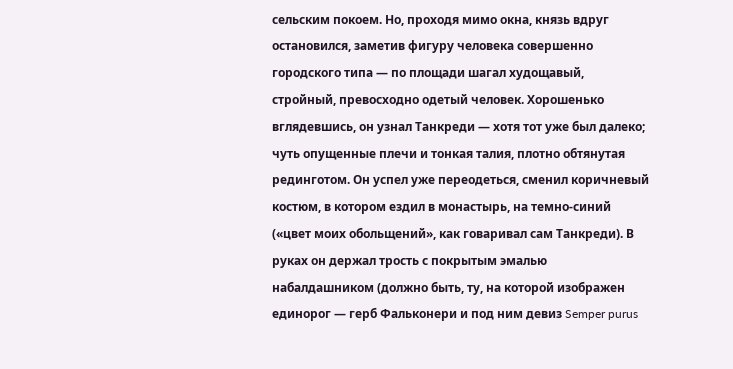сельским покоем. Но, проходя мимо окна, князь вдруг остановился, заметив фигуру человека совершенно городского типа — по площади шагал худощавый, стройный, превосходно одетый человек. Хорошенько вглядевшись, он узнал Танкреди — хотя тот уже был далеко; чуть опущенные плечи и тонкая талия, плотно обтянутая рединготом. Он успел уже переодеться, сменил коричневый костюм, в котором ездил в монастырь, на темно-синий («цвет моих обольщений», как говаривал сам Танкреди). В руках он держал трость с покрытым эмалью набалдашником (должно быть, ту, на которой изображен единорог — герб Фальконери и под ним девиз Semper purus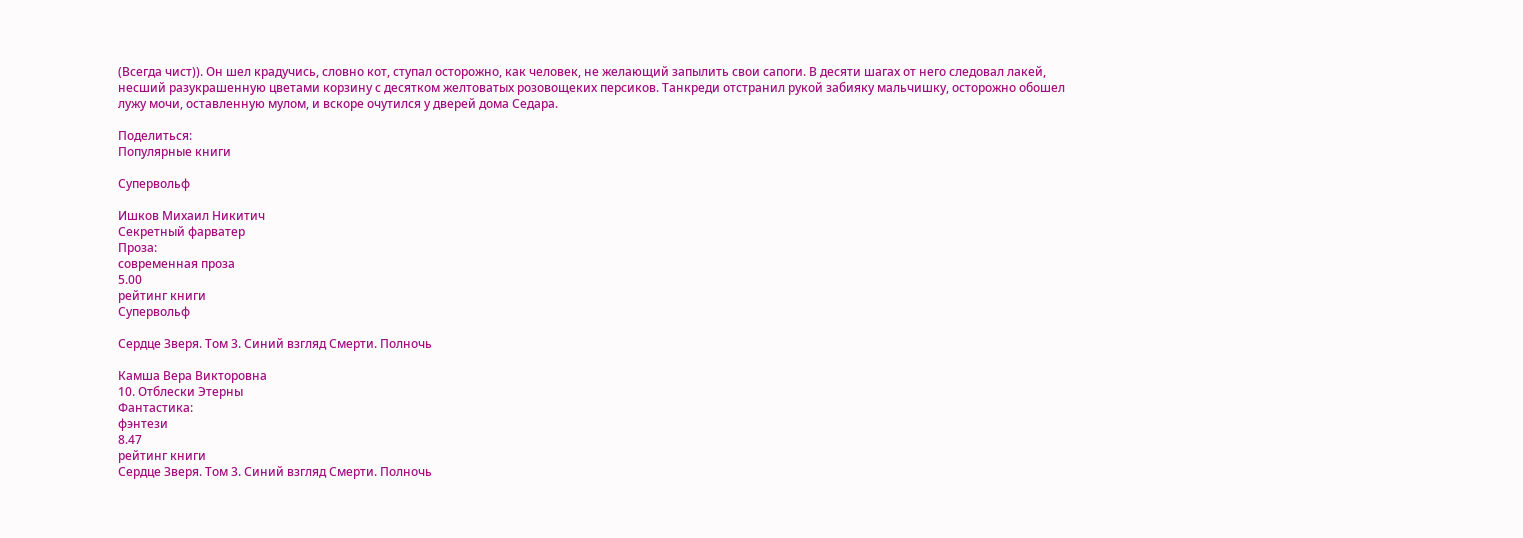(Всегда чист)). Он шел крадучись, словно кот, ступал осторожно, как человек, не желающий запылить свои сапоги. В десяти шагах от него следовал лакей, несший разукрашенную цветами корзину с десятком желтоватых розовощеких персиков. Танкреди отстранил рукой забияку мальчишку, осторожно обошел лужу мочи, оставленную мулом, и вскоре очутился у дверей дома Седара.

Поделиться:
Популярные книги

Супервольф

Ишков Михаил Никитич
Секретный фарватер
Проза:
современная проза
5.00
рейтинг книги
Супервольф

Сердце Зверя. Том 3. Синий взгляд Смерти. Полночь

Камша Вера Викторовна
10. Отблески Этерны
Фантастика:
фэнтези
8.47
рейтинг книги
Сердце Зверя. Том 3. Синий взгляд Смерти. Полночь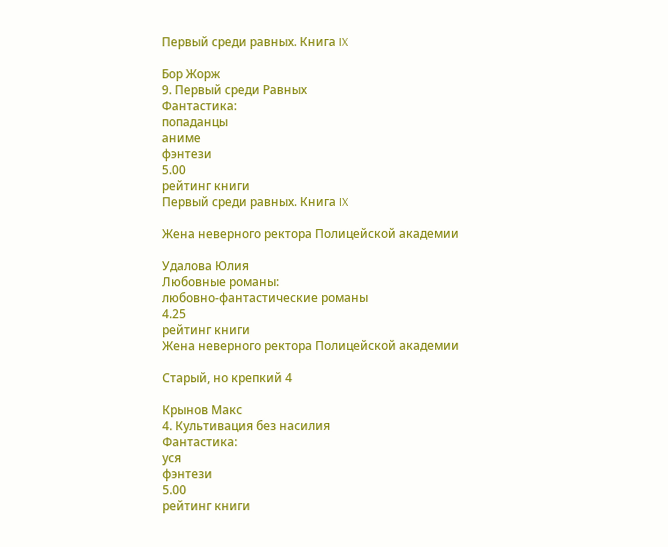Первый среди равных. Книга IX

Бор Жорж
9. Первый среди Равных
Фантастика:
попаданцы
аниме
фэнтези
5.00
рейтинг книги
Первый среди равных. Книга IX

Жена неверного ректора Полицейской академии

Удалова Юлия
Любовные романы:
любовно-фантастические романы
4.25
рейтинг книги
Жена неверного ректора Полицейской академии

Старый, но крепкий 4

Крынов Макс
4. Культивация без насилия
Фантастика:
уся
фэнтези
5.00
рейтинг книги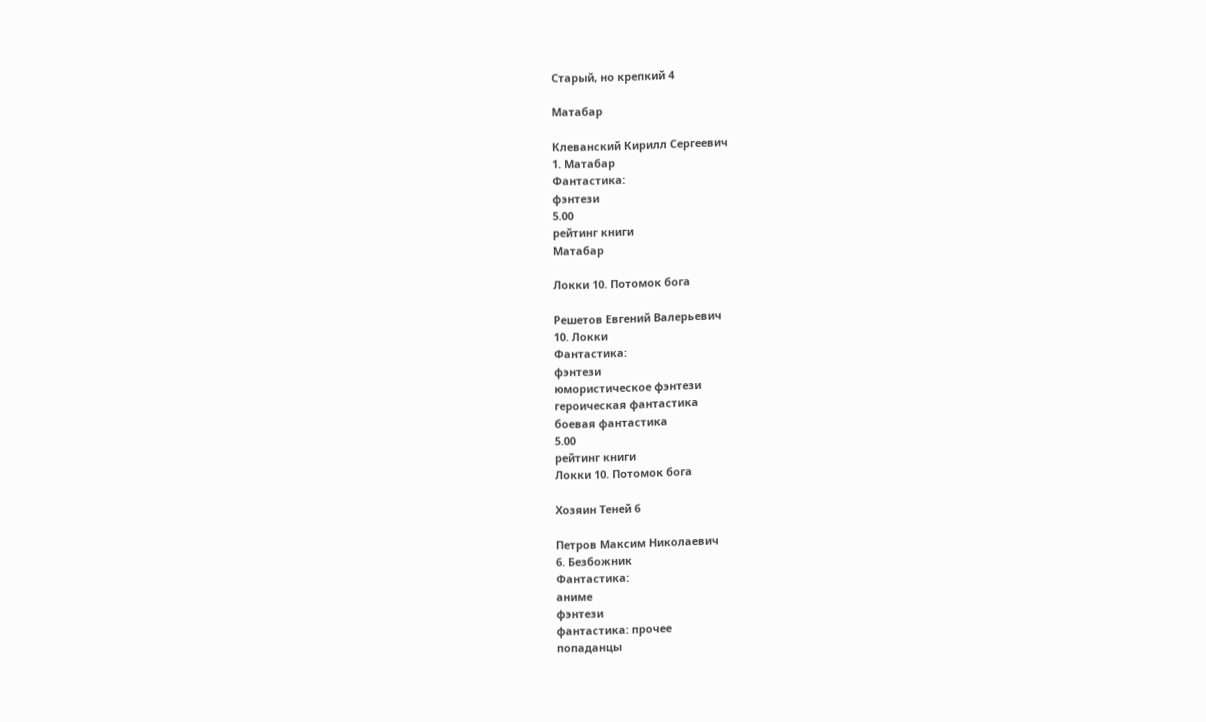Старый, но крепкий 4

Матабар

Клеванский Кирилл Сергеевич
1. Матабар
Фантастика:
фэнтези
5.00
рейтинг книги
Матабар

Локки 10. Потомок бога

Решетов Евгений Валерьевич
10. Локки
Фантастика:
фэнтези
юмористическое фэнтези
героическая фантастика
боевая фантастика
5.00
рейтинг книги
Локки 10. Потомок бога

Хозяин Теней 6

Петров Максим Николаевич
6. Безбожник
Фантастика:
аниме
фэнтези
фантастика: прочее
попаданцы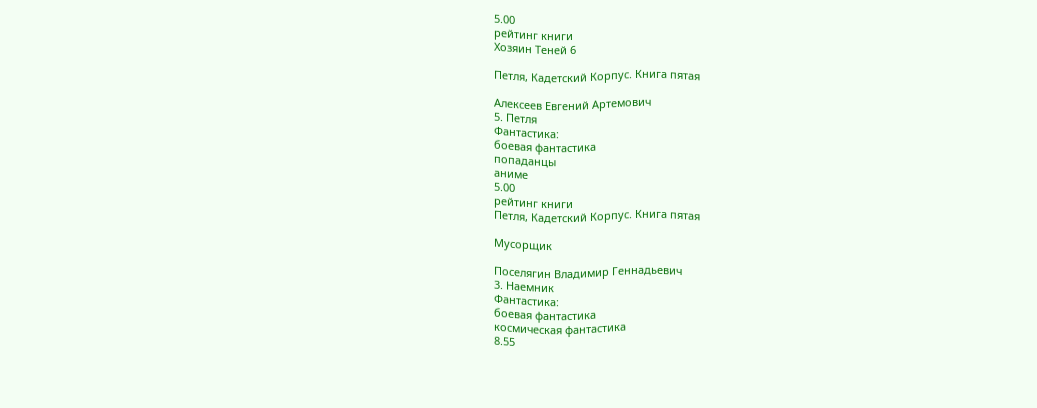5.00
рейтинг книги
Хозяин Теней 6

Петля, Кадетский Корпус. Книга пятая

Алексеев Евгений Артемович
5. Петля
Фантастика:
боевая фантастика
попаданцы
аниме
5.00
рейтинг книги
Петля, Кадетский Корпус. Книга пятая

Мусорщик

Поселягин Владимир Геннадьевич
3. Наемник
Фантастика:
боевая фантастика
космическая фантастика
8.55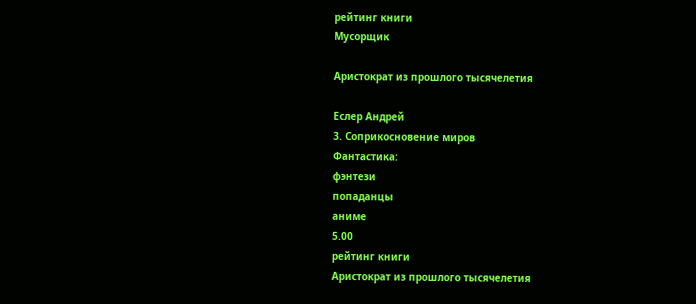рейтинг книги
Мусорщик

Аристократ из прошлого тысячелетия

Еслер Андрей
3. Соприкосновение миров
Фантастика:
фэнтези
попаданцы
аниме
5.00
рейтинг книги
Аристократ из прошлого тысячелетия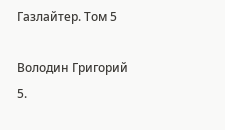Газлайтер. Том 5

Володин Григорий
5.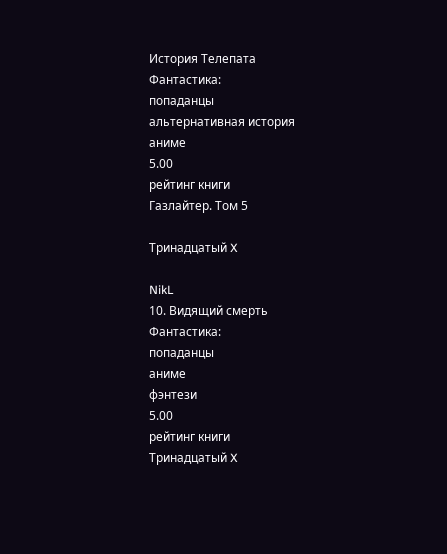История Телепата
Фантастика:
попаданцы
альтернативная история
аниме
5.00
рейтинг книги
Газлайтер. Том 5

Тринадцатый X

NikL
10. Видящий смерть
Фантастика:
попаданцы
аниме
фэнтези
5.00
рейтинг книги
Тринадцатый X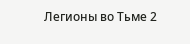Легионы во Тьме 2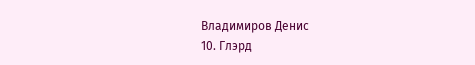Владимиров Денис
10. Глэрд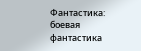Фантастика:
боевая фантастика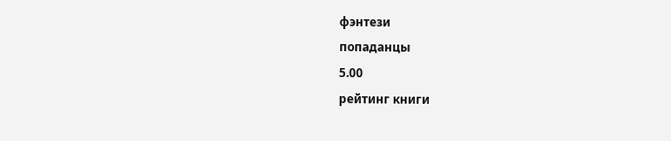фэнтези
попаданцы
5.00
рейтинг книги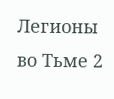Легионы во Тьме 2